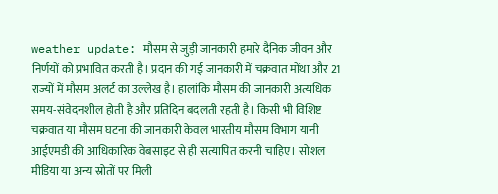weather update: मौसम से जुड़ी जानकारी हमारे दैनिक जीवन और निर्णयों को प्रभावित करती है। प्रदान की गई जानकारी में चक्रवात मोंथा और 21 राज्यों में मौसम अलर्ट का उल्लेख है। हालांकि मौसम की जानकारी अत्यधिक समय-संवेदनशील होती है और प्रतिदिन बदलती रहती है। किसी भी विशिष्ट चक्रवात या मौसम घटना की जानकारी केवल भारतीय मौसम विभाग यानी आईएमडी की आधिकारिक वेबसाइट से ही सत्यापित करनी चाहिए। सोशल मीडिया या अन्य स्रोतों पर मिली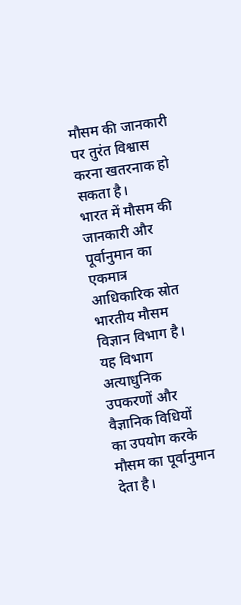मौसम की जानकारी पर तुरंत विश्वास करना खतरनाक हो सकता है।
भारत में मौसम की जानकारी और पूर्वानुमान का एकमात्र आधिकारिक स्रोत भारतीय मौसम विज्ञान विभाग है। यह विभाग अत्याधुनिक उपकरणों और वैज्ञानिक विधियों का उपयोग करके मौसम का पूर्वानुमान देता है।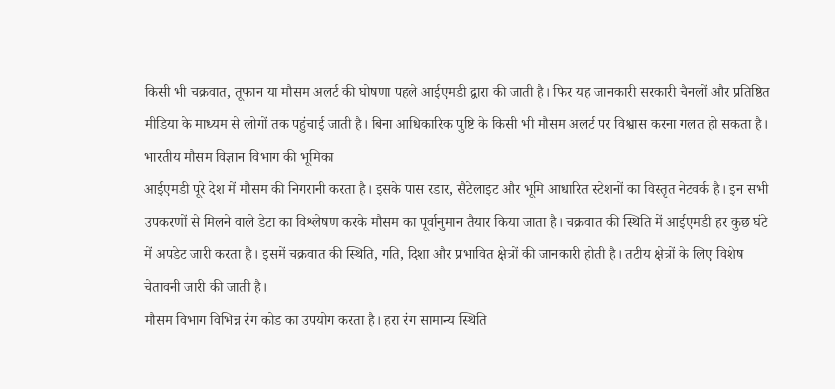किसी भी चक्रवात, तूफान या मौसम अलर्ट की घोषणा पहले आईएमडी द्वारा की जाती है। फिर यह जानकारी सरकारी चैनलों और प्रतिष्ठित मीडिया के माध्यम से लोगों तक पहुंचाई जाती है। बिना आधिकारिक पुष्टि के किसी भी मौसम अलर्ट पर विश्वास करना गलत हो सकता है।
भारतीय मौसम विज्ञान विभाग की भूमिका
आईएमडी पूरे देश में मौसम की निगरानी करता है। इसके पास रडार, सैटेलाइट और भूमि आधारित स्टेशनों का विस्तृत नेटवर्क है। इन सभी उपकरणों से मिलने वाले डेटा का विश्लेषण करके मौसम का पूर्वानुमान तैयार किया जाता है। चक्रवात की स्थिति में आईएमडी हर कुछ घंटे में अपडेट जारी करता है। इसमें चक्रवात की स्थिति, गति, दिशा और प्रभावित क्षेत्रों की जानकारी होती है। तटीय क्षेत्रों के लिए विशेष चेतावनी जारी की जाती है।
मौसम विभाग विभिन्न रंग कोड का उपयोग करता है। हरा रंग सामान्य स्थिति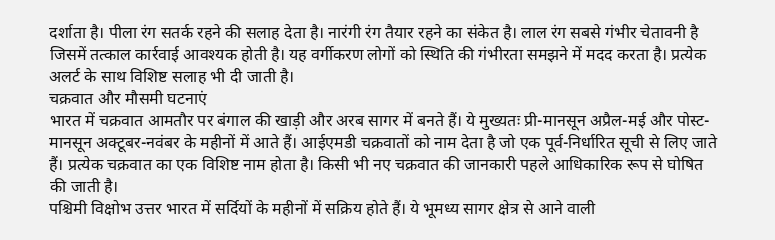दर्शाता है। पीला रंग सतर्क रहने की सलाह देता है। नारंगी रंग तैयार रहने का संकेत है। लाल रंग सबसे गंभीर चेतावनी है जिसमें तत्काल कार्रवाई आवश्यक होती है। यह वर्गीकरण लोगों को स्थिति की गंभीरता समझने में मदद करता है। प्रत्येक अलर्ट के साथ विशिष्ट सलाह भी दी जाती है।
चक्रवात और मौसमी घटनाएं
भारत में चक्रवात आमतौर पर बंगाल की खाड़ी और अरब सागर में बनते हैं। ये मुख्यतः प्री-मानसून अप्रैल-मई और पोस्ट-मानसून अक्टूबर-नवंबर के महीनों में आते हैं। आईएमडी चक्रवातों को नाम देता है जो एक पूर्व-निर्धारित सूची से लिए जाते हैं। प्रत्येक चक्रवात का एक विशिष्ट नाम होता है। किसी भी नए चक्रवात की जानकारी पहले आधिकारिक रूप से घोषित की जाती है।
पश्चिमी विक्षोभ उत्तर भारत में सर्दियों के महीनों में सक्रिय होते हैं। ये भूमध्य सागर क्षेत्र से आने वाली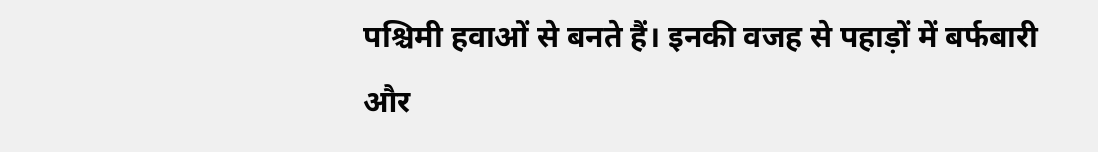पश्चिमी हवाओं से बनते हैं। इनकी वजह से पहाड़ों में बर्फबारी और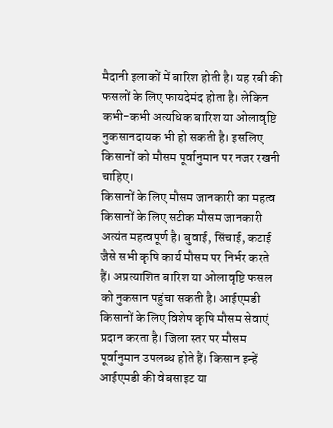मैदानी इलाकों में बारिश होती है। यह रबी की फसलों के लिए फायदेमंद होता है। लेकिन कभी-कभी अत्यधिक बारिश या ओलावृष्टि नुकसानदायक भी हो सकती है। इसलिए किसानों को मौसम पूर्वानुमान पर नजर रखनी चाहिए।
किसानों के लिए मौसम जानकारी का महत्व
किसानों के लिए सटीक मौसम जानकारी अत्यंत महत्वपूर्ण है। बुवाई, सिंचाई, कटाई जैसे सभी कृषि कार्य मौसम पर निर्भर करते हैं। अप्रत्याशित बारिश या ओलावृष्टि फसल को नुकसान पहुंचा सकती है। आईएमडी किसानों के लिए विशेष कृषि मौसम सेवाएं प्रदान करता है। जिला स्तर पर मौसम पूर्वानुमान उपलब्ध होते हैं। किसान इन्हें आईएमडी की वेबसाइट या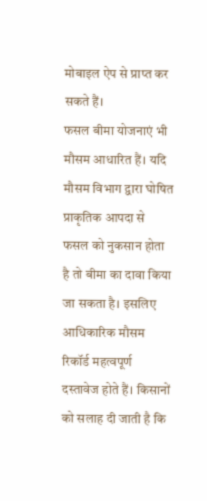मोबाइल ऐप से प्राप्त कर सकते हैं।
फसल बीमा योजनाएं भी मौसम आधारित हैं। यदि मौसम विभाग द्वारा घोषित प्राकृतिक आपदा से फसल को नुकसान होता है तो बीमा का दावा किया जा सकता है। इसलिए आधिकारिक मौसम रिकॉर्ड महत्वपूर्ण दस्तावेज होते हैं। किसानों को सलाह दी जाती है कि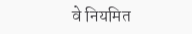वे नियमित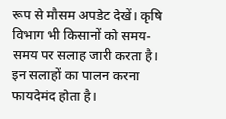रूप से मौसम अपडेट देखें। कृषि विभाग भी किसानों को समय-समय पर सलाह जारी करता है। इन सलाहों का पालन करना फायदेमंद होता है।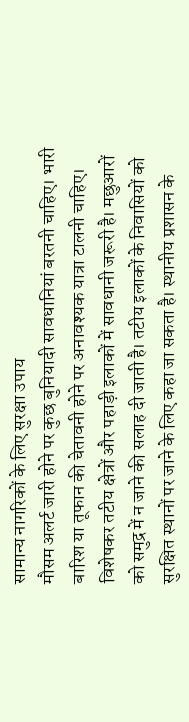सामान्य नागरिकों के लिए सुरक्षा उपाय
मौसम अलर्ट जारी होने पर कुछ बुनियादी सावधानियां बरतनी चाहिए। भारी बारिश या तूफान की चेतावनी होने पर अनावश्यक यात्रा टालनी चाहिए। विशेषकर तटीय क्षेत्रों और पहाड़ी इलाकों में सावधानी जरूरी है। मछुआरों को समुद्र में न जाने की सलाह दी जाती है। तटीय इलाकों के निवासियों को सुरक्षित स्थानों पर जाने के लिए कहा जा सकता है। स्थानीय प्रशासन के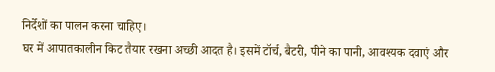निर्देशों का पालन करना चाहिए।
घर में आपातकालीन किट तैयार रखना अच्छी आदत है। इसमें टॉर्च, बैटरी, पीने का पानी, आवश्यक दवाएं और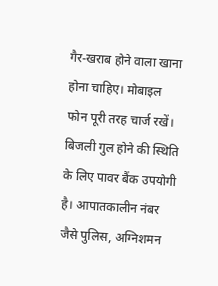गैर-खराब होने वाला खाना होना चाहिए। मोबाइल फोन पूरी तरह चार्ज रखें। बिजली गुल होने की स्थिति के लिए पावर बैंक उपयोगी है। आपातकालीन नंबर जैसे पुलिस, अग्निशमन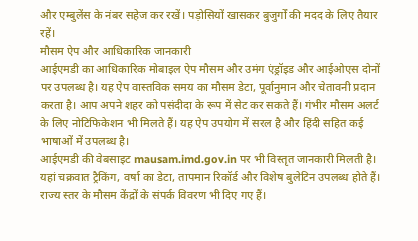और एम्बुलेंस के नंबर सहेज कर रखें। पड़ोसियों खासकर बुजुर्गों की मदद के लिए तैयार रहें।
मौसम ऐप और आधिकारिक जानकारी
आईएमडी का आधिकारिक मोबाइल ऐप मौसम और उमंग एंड्रॉइड और आईओएस दोनों पर उपलब्ध है। यह ऐप वास्तविक समय का मौसम डेटा, पूर्वानुमान और चेतावनी प्रदान करता है। आप अपने शहर को पसंदीदा के रूप में सेट कर सकते हैं। गंभीर मौसम अलर्ट के लिए नोटिफिकेशन भी मिलते हैं। यह ऐप उपयोग में सरल है और हिंदी सहित कई भाषाओं में उपलब्ध है।
आईएमडी की वेबसाइट mausam.imd.gov.in पर भी विस्तृत जानकारी मिलती है। यहां चक्रवात ट्रैकिंग, वर्षा का डेटा, तापमान रिकॉर्ड और विशेष बुलेटिन उपलब्ध होते हैं। राज्य स्तर के मौसम केंद्रों के संपर्क विवरण भी दिए गए हैं।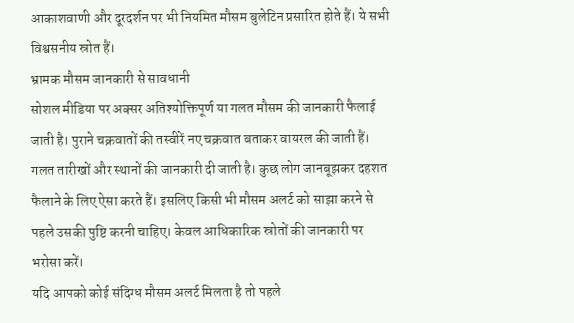आकाशवाणी और दूरदर्शन पर भी नियमित मौसम बुलेटिन प्रसारित होते हैं। ये सभी विश्वसनीय स्रोत हैं।
भ्रामक मौसम जानकारी से सावधानी
सोशल मीडिया पर अक्सर अतिश्योक्तिपूर्ण या गलत मौसम की जानकारी फैलाई जाती है। पुराने चक्रवातों की तस्वीरें नए चक्रवात बताकर वायरल की जाती हैं। गलत तारीखों और स्थानों की जानकारी दी जाती है। कुछ लोग जानबूझकर दहशत फैलाने के लिए ऐसा करते हैं। इसलिए किसी भी मौसम अलर्ट को साझा करने से पहले उसकी पुष्टि करनी चाहिए। केवल आधिकारिक स्रोतों की जानकारी पर भरोसा करें।
यदि आपको कोई संदिग्ध मौसम अलर्ट मिलता है तो पहले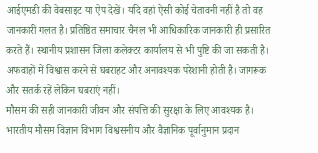आईएमडी की वेबसाइट या ऐप देखें। यदि वहां ऐसी कोई चेतावनी नहीं है तो वह जानकारी गलत है। प्रतिष्ठित समाचार चैनल भी आधिकारिक जानकारी ही प्रसारित करते हैं। स्थानीय प्रशासन जिला कलेक्टर कार्यालय से भी पुष्टि की जा सकती है। अफवाहों में विश्वास करने से घबराहट और अनावश्यक परेशानी होती है। जागरूक और सतर्क रहें लेकिन घबराएं नहीं।
मौसम की सही जानकारी जीवन और संपत्ति की सुरक्षा के लिए आवश्यक है। भारतीय मौसम विज्ञान विभाग विश्वसनीय और वैज्ञानिक पूर्वानुमान प्रदान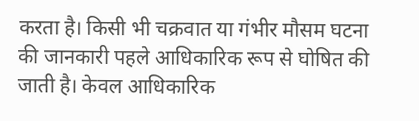करता है। किसी भी चक्रवात या गंभीर मौसम घटना की जानकारी पहले आधिकारिक रूप से घोषित की जाती है। केवल आधिकारिक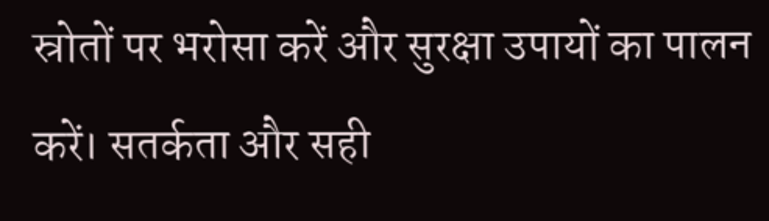स्रोतों पर भरोसा करें और सुरक्षा उपायों का पालन करें। सतर्कता और सही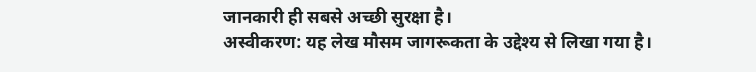जानकारी ही सबसे अच्छी सुरक्षा है।
अस्वीकरण: यह लेख मौसम जागरूकता के उद्देश्य से लिखा गया है।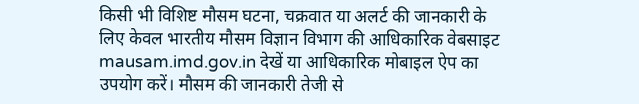किसी भी विशिष्ट मौसम घटना, चक्रवात या अलर्ट की जानकारी के लिए केवल भारतीय मौसम विज्ञान विभाग की आधिकारिक वेबसाइट mausam.imd.gov.in देखें या आधिकारिक मोबाइल ऐप का उपयोग करें। मौसम की जानकारी तेजी से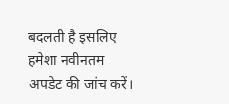बदलती है इसलिए हमेशा नवीनतम अपडेट की जांच करें।